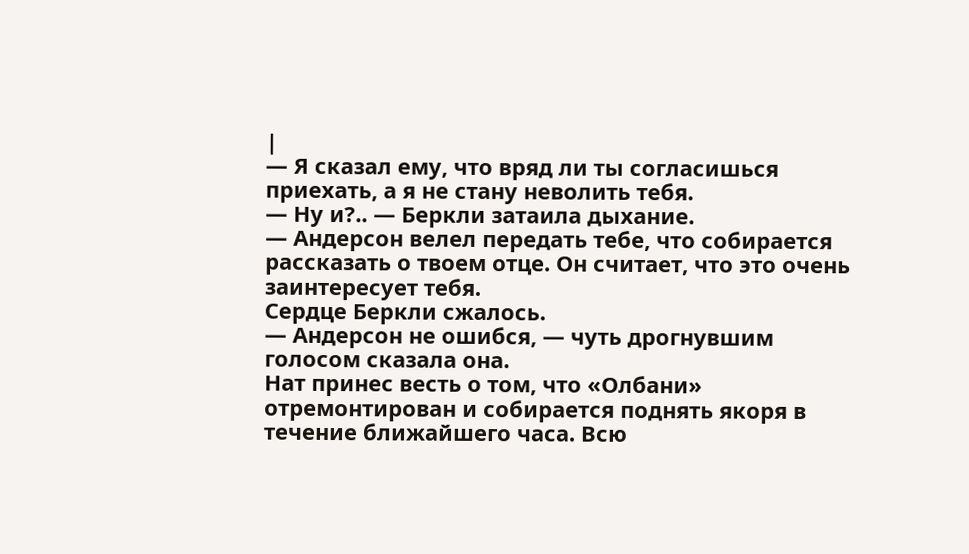|
— Я сказал ему, что вряд ли ты согласишься приехать, а я не стану неволить тебя.
— Ну и?.. — Беркли затаила дыхание.
— Андерсон велел передать тебе, что собирается рассказать о твоем отце. Он считает, что это очень заинтересует тебя.
Сердце Беркли сжалось.
— Андерсон не ошибся, — чуть дрогнувшим голосом сказала она.
Нат принес весть о том, что «Олбани» отремонтирован и собирается поднять якоря в течение ближайшего часа. Всю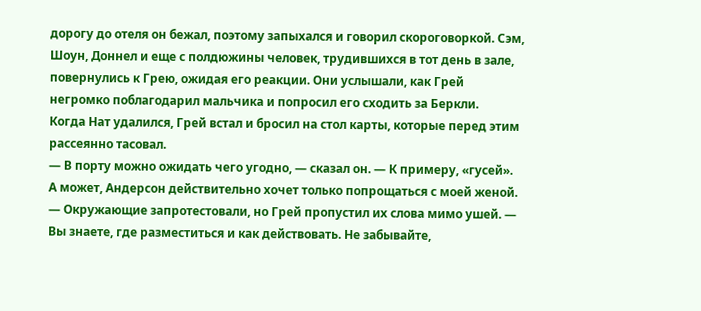дорогу до отеля он бежал, поэтому запыхался и говорил скороговоркой. Сэм, Шоун, Доннел и еще с полдюжины человек, трудившихся в тот день в зале, повернулись к Грею, ожидая его реакции. Они услышали, как Грей негромко поблагодарил мальчика и попросил его сходить за Беркли.
Когда Нат удалился, Грей встал и бросил на стол карты, которые перед этим рассеянно тасовал.
— В порту можно ожидать чего угодно, — сказал он. — К примеру, «гусей». А может, Андерсон действительно хочет только попрощаться с моей женой. — Окружающие запротестовали, но Грей пропустил их слова мимо ушей. — Вы знаете, где разместиться и как действовать. Не забывайте,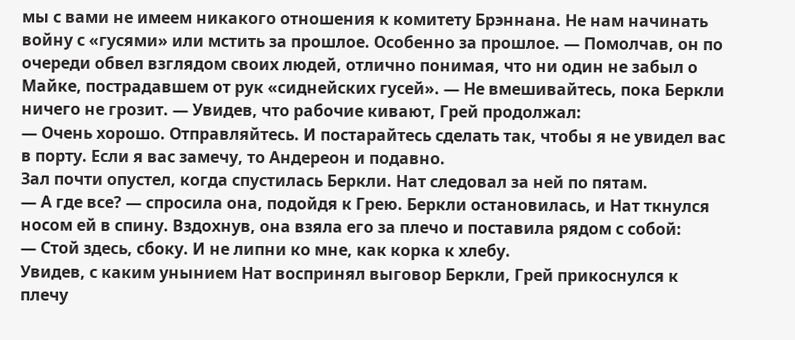мы с вами не имеем никакого отношения к комитету Брэннана. Не нам начинать войну с «гусями» или мстить за прошлое. Особенно за прошлое. — Помолчав, он по очереди обвел взглядом своих людей, отлично понимая, что ни один не забыл о Майке, пострадавшем от рук «сиднейских гусей». — Не вмешивайтесь, пока Беркли ничего не грозит. — Увидев, что рабочие кивают, Грей продолжал:
— Очень хорошо. Отправляйтесь. И постарайтесь сделать так, чтобы я не увидел вас в порту. Если я вас замечу, то Андереон и подавно.
Зал почти опустел, когда спустилась Беркли. Нат следовал за ней по пятам.
— А где все? — спросила она, подойдя к Грею. Беркли остановилась, и Нат ткнулся носом ей в спину. Вздохнув, она взяла его за плечо и поставила рядом с собой:
— Стой здесь, сбоку. И не липни ко мне, как корка к хлебу.
Увидев, с каким унынием Нат воспринял выговор Беркли, Грей прикоснулся к плечу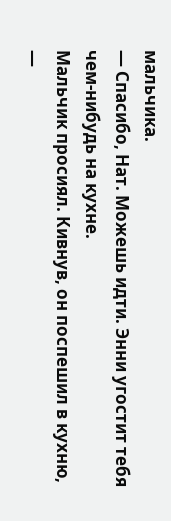мальчика.
— Спасибо, Нат. Можешь идти. Энни угостит тебя чем-нибудь на кухне.
Мальчик просиял. Кивнув, он поспешил в кухню,
—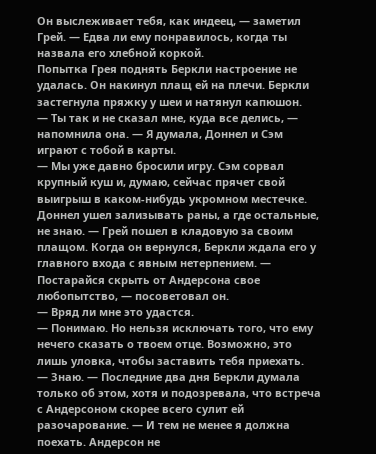Он выслеживает тебя, как индеец, — заметил Грей. — Едва ли ему понравилось, когда ты назвала его хлебной коркой.
Попытка Грея поднять Беркли настроение не удалась. Он накинул плащ ей на плечи. Беркли застегнула пряжку у шеи и натянул капюшон.
— Ты так и не сказал мне, куда все делись, — напомнила она. — Я думала, Доннел и Сэм играют с тобой в карты.
— Мы уже давно бросили игру. Сэм сорвал крупный куш и, думаю, сейчас прячет свой выигрыш в каком-нибудь укромном местечке. Доннел ушел зализывать раны, а где остальные, не знаю. — Грей пошел в кладовую за своим плащом. Когда он вернулся, Беркли ждала его у главного входа с явным нетерпением. — Постарайся скрыть от Андерсона свое любопытство, — посоветовал он.
— Вряд ли мне это удастся.
— Понимаю. Но нельзя исключать того, что ему нечего сказать о твоем отце. Возможно, это лишь уловка, чтобы заставить тебя приехать.
— Знаю. — Последние два дня Беркли думала только об этом, хотя и подозревала, что встреча с Андерсоном скорее всего сулит ей разочарование. — И тем не менее я должна поехать. Андерсон не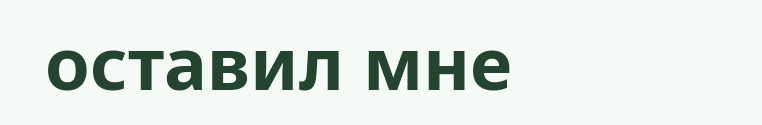оставил мне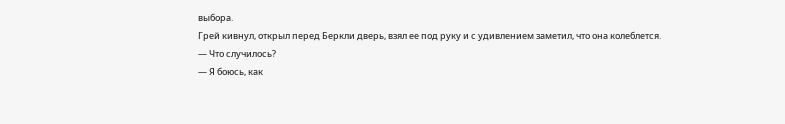выбора.
Грей кивнул, открыл перед Беркли дверь, взял ее под руку и с удивлением заметил, что она колеблется.
— Что случилось?
— Я боюсь, как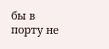бы в порту не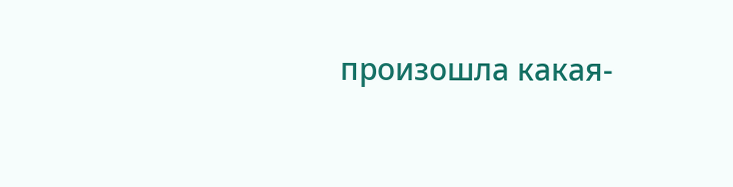произошла какая-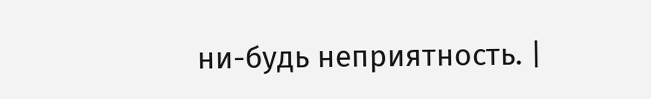ни-будь неприятность. |